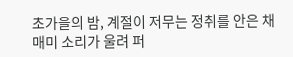초가을의 밤, 계절이 저무는 정취를 안은 채 매미 소리가 울려 퍼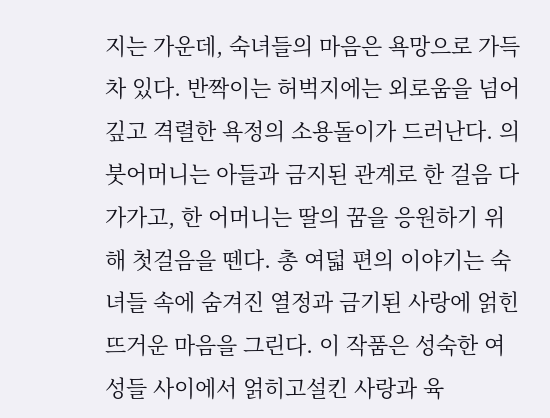지는 가운데, 숙녀들의 마음은 욕망으로 가득 차 있다. 반짝이는 허벅지에는 외로움을 넘어 깊고 격렬한 욕정의 소용돌이가 드러난다. 의붓어머니는 아들과 금지된 관계로 한 걸음 다가가고, 한 어머니는 딸의 꿈을 응원하기 위해 첫걸음을 뗀다. 총 여덟 편의 이야기는 숙녀들 속에 숨겨진 열정과 금기된 사랑에 얽힌 뜨거운 마음을 그린다. 이 작품은 성숙한 여성들 사이에서 얽히고설킨 사랑과 육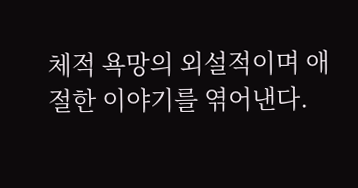체적 욕망의 외설적이며 애절한 이야기를 엮어낸다.